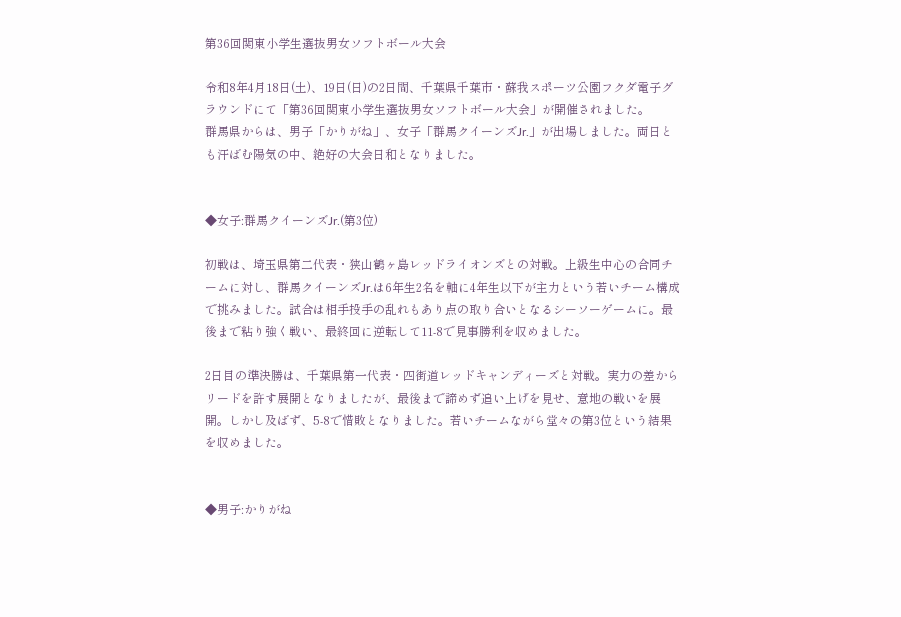第36回関東小学生選抜男女ソフトボール大会

令和8年4月18日(土)、19日(日)の2日間、千葉県千葉市・蘇我スポーツ公園フクダ電子グラウンドにて「第36回関東小学生選抜男女ソフトボール大会」が開催されました。
群馬県からは、男子「かりがね」、女子「群馬クイーンズJr.」が出場しました。両日とも汗ばむ陽気の中、絶好の大会日和となりました。


◆女子:群馬クイーンズJr.(第3位)

初戦は、埼玉県第二代表・狭山鶴ヶ島レッドライオンズとの対戦。上級生中心の合同チームに対し、群馬クイーンズJr.は6年生2名を軸に4年生以下が主力という若いチーム構成で挑みました。試合は相手投手の乱れもあり点の取り合いとなるシーソーゲームに。最後まで粘り強く戦い、最終回に逆転して11-8で見事勝利を収めました。

2日目の準決勝は、千葉県第一代表・四街道レッドキャンディーズと対戦。実力の差からリードを許す展開となりましたが、最後まで諦めず追い上げを見せ、意地の戦いを展開。しかし及ばず、5-8で惜敗となりました。若いチームながら堂々の第3位という結果を収めました。


◆男子:かりがね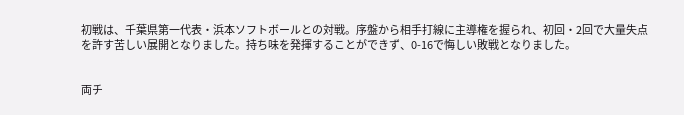初戦は、千葉県第一代表・浜本ソフトボールとの対戦。序盤から相手打線に主導権を握られ、初回・2回で大量失点を許す苦しい展開となりました。持ち味を発揮することができず、0-16で悔しい敗戦となりました。


両チ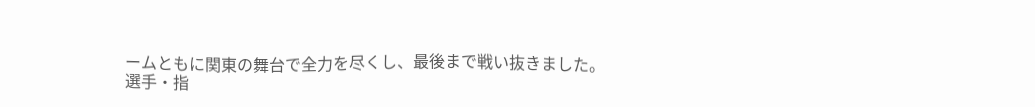ームともに関東の舞台で全力を尽くし、最後まで戦い抜きました。
選手・指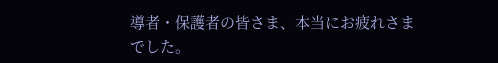導者・保護者の皆さま、本当にお疲れさまでした。